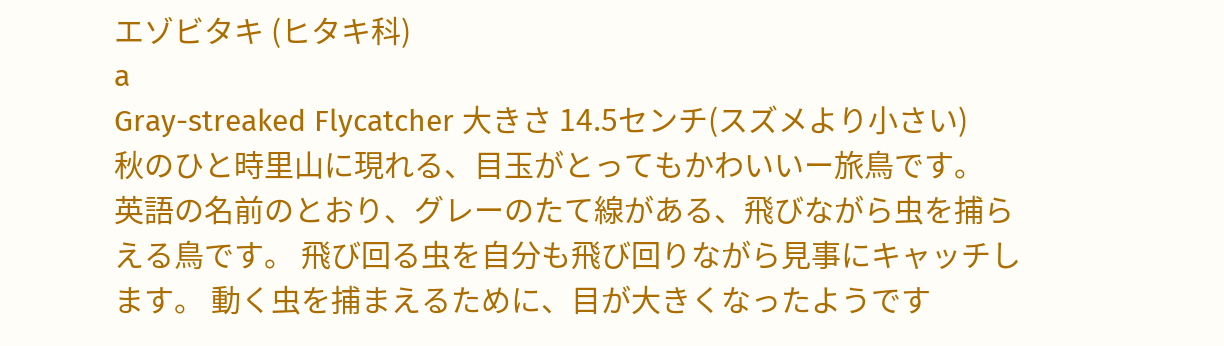エゾビタキ (ヒタキ科)
a
Gray-streaked Flycatcher 大きさ 14.5センチ(スズメより小さい)
秋のひと時里山に現れる、目玉がとってもかわいいー旅鳥です。
英語の名前のとおり、グレーのたて線がある、飛びながら虫を捕らえる鳥です。 飛び回る虫を自分も飛び回りながら見事にキャッチします。 動く虫を捕まえるために、目が大きくなったようです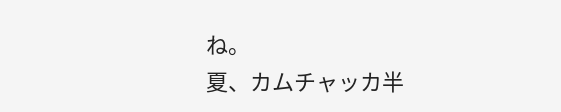ね。
夏、カムチャッカ半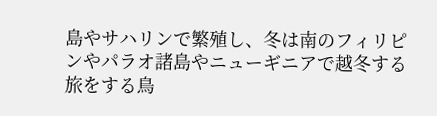島やサハリンで繁殖し、冬は南のフィリピンやパラオ諸島やニューギニアで越冬する旅をする鳥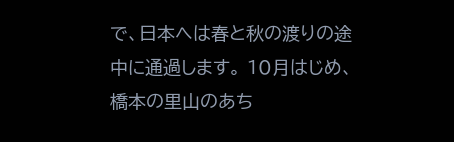で、日本へは春と秋の渡りの途中に通過します。 10月はじめ、橋本の里山のあち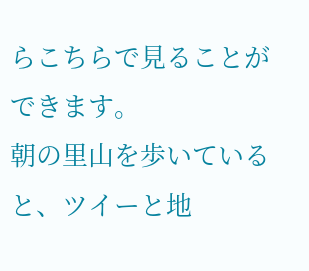らこちらで見ることができます。
朝の里山を歩いていると、ツイーと地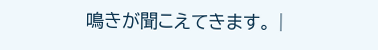鳴きが聞こえてきます。 |